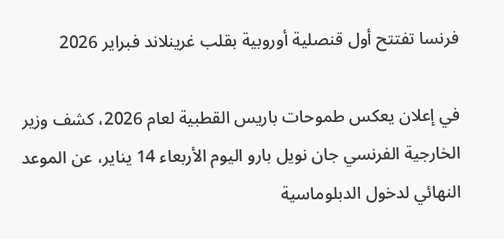فرنسا تفتتح أول قنصلية أوروبية بقلب غرينلاند فبراير 2026

في إعلان يعكس طموحات باريس القطبية لعام 2026، كشف وزير الخارجية الفرنسي جان نويل بارو اليوم الأربعاء 14 يناير، عن الموعد النهائي لدخول الدبلوماسية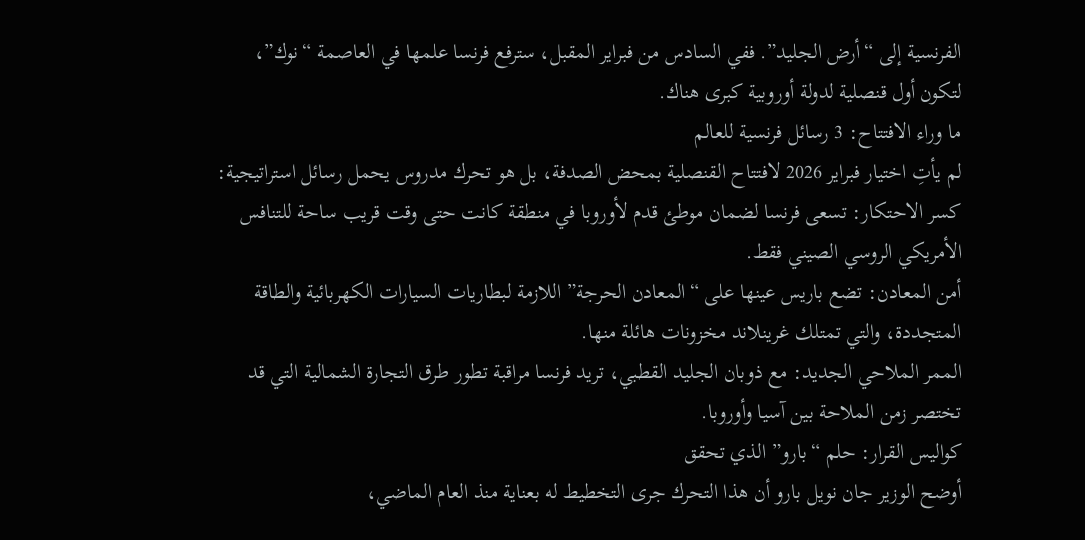الفرنسية إلى “أرض الجليد”. ففي السادس من فبراير المقبل، سترفع فرنسا علمها في العاصمة “نوك”، لتكون أول قنصلية لدولة أوروبية كبرى هناك.
ما وراء الافتتاح: 3 رسائل فرنسية للعالم
لم يأتِ اختيار فبراير 2026 لافتتاح القنصلية بمحض الصدفة، بل هو تحرك مدروس يحمل رسائل استراتيجية:
كسر الاحتكار: تسعى فرنسا لضمان موطئ قدم لأوروبا في منطقة كانت حتى وقت قريب ساحة للتنافس الأمريكي الروسي الصيني فقط.
أمن المعادن: تضع باريس عينها على “المعادن الحرجة” اللازمة لبطاريات السيارات الكهربائية والطاقة المتجددة، والتي تمتلك غرينلاند مخزونات هائلة منها.
الممر الملاحي الجديد: مع ذوبان الجليد القطبي، تريد فرنسا مراقبة تطور طرق التجارة الشمالية التي قد تختصر زمن الملاحة بين آسيا وأوروبا.
كواليس القرار: حلم “بارو” الذي تحقق
أوضح الوزير جان نويل بارو أن هذا التحرك جرى التخطيط له بعناية منذ العام الماضي،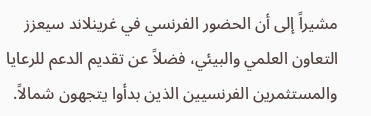مشيراً إلى أن الحضور الفرنسي في غرينلاند سيعزز التعاون العلمي والبيئي، فضلاً عن تقديم الدعم للرعايا والمستثمرين الفرنسيين الذين بدأوا يتجهون شمالاً.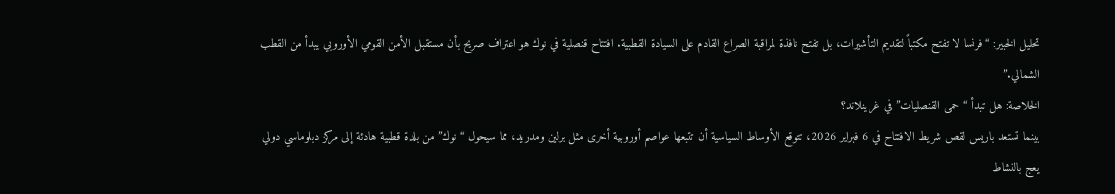تحليل الخبير: “فرنسا لا تفتح مكتباً لتقديم التأشيرات، بل تفتح نافذة لمراقبة الصراع القادم على السيادة القطبية. افتتاح قنصلية في نوك هو اعتراف صريح بأن مستقبل الأمن القومي الأوروبي يبدأ من القطب الشمالي.”
الخلاصة: هل تبدأ “حمى القنصليات” في غرينلاند؟
بينما تستعد باريس لقص شريط الافتتاح في 6 فبراير 2026، تتوقع الأوساط السياسية أن تتبعها عواصم أوروبية أخرى مثل برلين ومدريد، مما سيحول “نوك” من بلدة قطبية هادئة إلى مركز دبلوماسي دولي يعج بالنشاط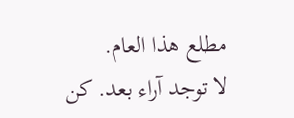مطلع هذا العام.
لا توجد آراء بعد. كن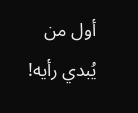أول من يُبدي رأيه!